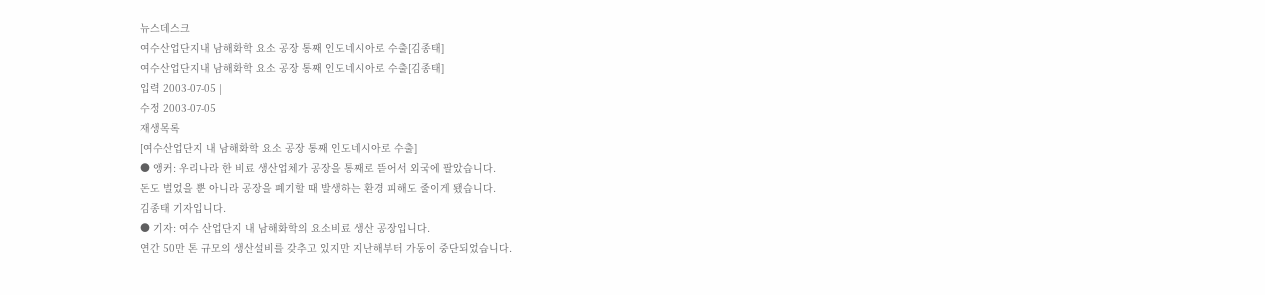뉴스데스크
여수산업단지내 남해화학 요소 공장 통째 인도네시아로 수출[김종태]
여수산업단지내 남해화학 요소 공장 통째 인도네시아로 수출[김종태]
입력 2003-07-05 |
수정 2003-07-05
재생목록
[여수산업단지 내 남해화학 요소 공장 통째 인도네시아로 수출]
● 앵커: 우리나라 한 비료 생산업체가 공장을 통째로 뜯어서 외국에 팔았습니다.
돈도 벌었을 뿐 아니라 공장을 폐기할 때 발생하는 환경 피해도 줄이게 됐습니다.
김종태 기자입니다.
● 기자: 여수 산업단지 내 남해화학의 요소비료 생산 공장입니다.
연간 50만 톤 규모의 생산설비를 갖추고 있지만 지난해부터 가동이 중단되었습니다.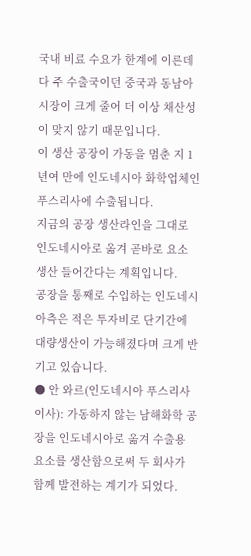국내 비료 수요가 한계에 이른데다 주 수출국이던 중국과 동남아 시장이 크게 줄어 더 이상 채산성이 맞지 않기 때문입니다.
이 생산 공장이 가동을 멈춘 지 1년여 만에 인도네시아 화학업체인 푸스리사에 수출됩니다.
지금의 공장 생산라인을 그대로 인도네시아로 옮겨 곧바로 요소 생산 들어간다는 계획입니다.
공장을 통째로 수입하는 인도네시아측은 적은 투자비로 단기간에 대량생산이 가능해졌다며 크게 반기고 있습니다.
● 안 와르(인도네시아 푸스리사 이사): 가동하지 않는 남해화학 공장을 인도네시아로 옮겨 수출용 요소를 생산함으로써 두 회사가 함께 발전하는 계기가 되었다.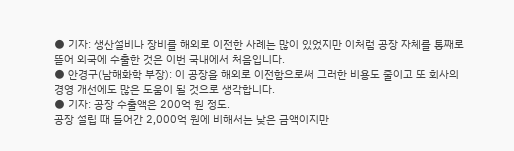● 기자: 생산설비나 장비를 해외로 이전한 사례는 많이 있었지만 이처럼 공장 자체를 통째로 뜯어 외국에 수출한 것은 이번 국내에서 처음입니다.
● 안경구(남해화학 부장): 이 공장을 해외로 이전함으로써 그러한 비용도 줄이고 또 회사의 경영 개선에도 많은 도움이 될 것으로 생각합니다.
● 기자: 공장 수출액은 200억 원 정도.
공장 설립 때 들어간 2,000억 원에 비해서는 낮은 금액이지만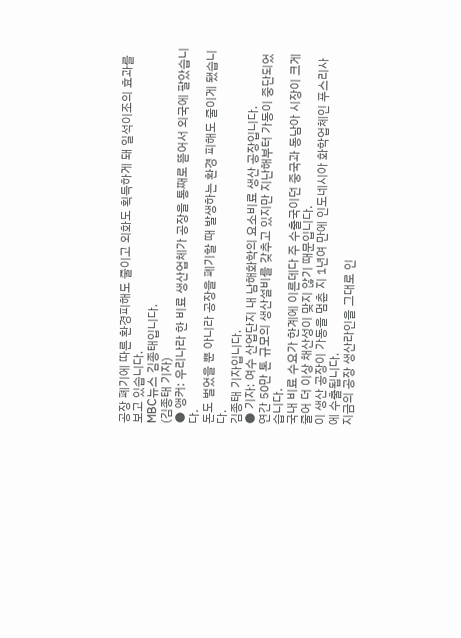공장 폐기에 따른 환경피해도 줄이고 외화도 획득하게 돼 일석이조의 효과를 보고 있습니다.
MBC뉴스 김종태입니다.
(김종태 기자)
● 앵커: 우리나라 한 비료 생산업체가 공장을 통째로 뜯어서 외국에 팔았습니다.
돈도 벌었을 뿐 아니라 공장을 폐기할 때 발생하는 환경 피해도 줄이게 됐습니다.
김종태 기자입니다.
● 기자: 여수 산업단지 내 남해화학의 요소비료 생산 공장입니다.
연간 50만 톤 규모의 생산설비를 갖추고 있지만 지난해부터 가동이 중단되었습니다.
국내 비료 수요가 한계에 이른데다 주 수출국이던 중국과 동남아 시장이 크게 줄어 더 이상 채산성이 맞지 않기 때문입니다.
이 생산 공장이 가동을 멈춘 지 1년여 만에 인도네시아 화학업체인 푸스리사에 수출됩니다.
지금의 공장 생산라인을 그대로 인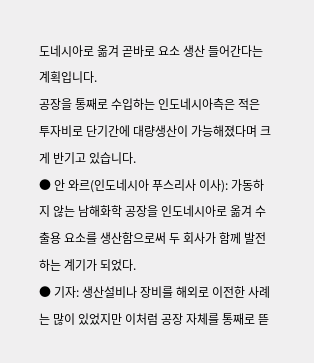도네시아로 옮겨 곧바로 요소 생산 들어간다는 계획입니다.
공장을 통째로 수입하는 인도네시아측은 적은 투자비로 단기간에 대량생산이 가능해졌다며 크게 반기고 있습니다.
● 안 와르(인도네시아 푸스리사 이사): 가동하지 않는 남해화학 공장을 인도네시아로 옮겨 수출용 요소를 생산함으로써 두 회사가 함께 발전하는 계기가 되었다.
● 기자: 생산설비나 장비를 해외로 이전한 사례는 많이 있었지만 이처럼 공장 자체를 통째로 뜯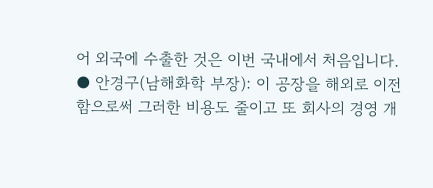어 외국에 수출한 것은 이번 국내에서 처음입니다.
● 안경구(남해화학 부장): 이 공장을 해외로 이전함으로써 그러한 비용도 줄이고 또 회사의 경영 개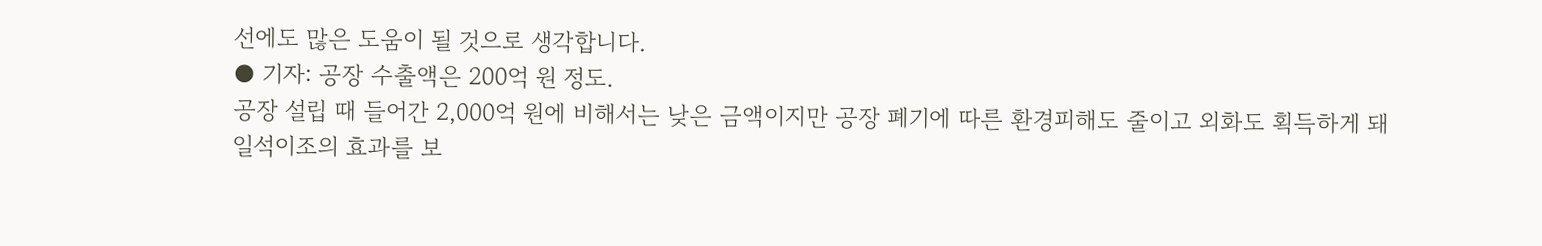선에도 많은 도움이 될 것으로 생각합니다.
● 기자: 공장 수출액은 200억 원 정도.
공장 설립 때 들어간 2,000억 원에 비해서는 낮은 금액이지만 공장 폐기에 따른 환경피해도 줄이고 외화도 획득하게 돼 일석이조의 효과를 보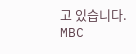고 있습니다.
MBC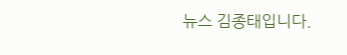뉴스 김종태입니다.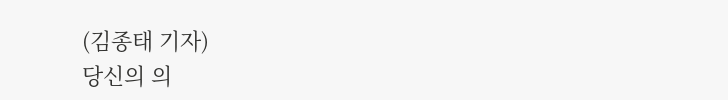(김종태 기자)
당신의 의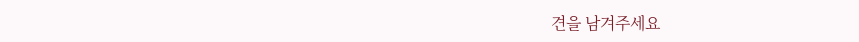견을 남겨주세요